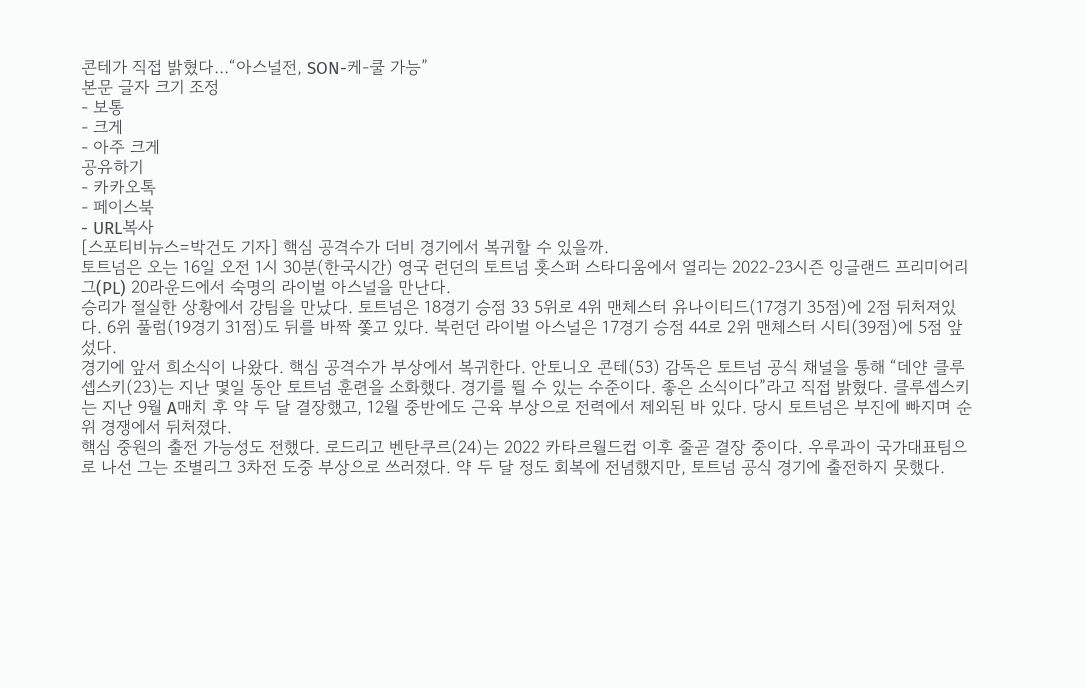콘테가 직접 밝혔다…“아스널전, SON-케-쿨 가능”
본문 글자 크기 조정
- 보통
- 크게
- 아주 크게
공유하기
- 카카오톡
- 페이스북
- URL복사
[스포티비뉴스=박건도 기자] 핵심 공격수가 더비 경기에서 복귀할 수 있을까.
토트넘은 오는 16일 오전 1시 30분(한국시간) 영국 런던의 토트넘 홋스퍼 스타디움에서 열리는 2022-23시즌 잉글랜드 프리미어리그(PL) 20라운드에서 숙명의 라이벌 아스널을 만난다.
승리가 절실한 상황에서 강팀을 만났다. 토트넘은 18경기 승점 33 5위로 4위 맨체스터 유나이티드(17경기 35점)에 2점 뒤처져있다. 6위 풀럼(19경기 31점)도 뒤를 바짝 쫓고 있다. 북런던 라이벌 아스널은 17경기 승점 44로 2위 맨체스터 시티(39점)에 5점 앞섰다.
경기에 앞서 희소식이 나왔다. 핵심 공격수가 부상에서 복귀한다. 안토니오 콘테(53) 감독은 토트넘 공식 채널을 통해 “데얀 클루셉스키(23)는 지난 몇일 동안 토트넘 훈련을 소화했다. 경기를 뛸 수 있는 수준이다. 좋은 소식이다”라고 직접 밝혔다. 클루셉스키는 지난 9월 A매치 후 약 두 달 결장했고, 12월 중반에도 근육 부상으로 전력에서 제외된 바 있다. 당시 토트넘은 부진에 빠지며 순위 경쟁에서 뒤처졌다.
핵심 중원의 출전 가능성도 전했다. 로드리고 벤탄쿠르(24)는 2022 카타르월드컵 이후 줄곧 결장 중이다. 우루과이 국가대표팀으로 나선 그는 조별리그 3차전 도중 부상으로 쓰러졌다. 약 두 달 정도 회복에 전념했지만, 토트넘 공식 경기에 출전하지 못했다.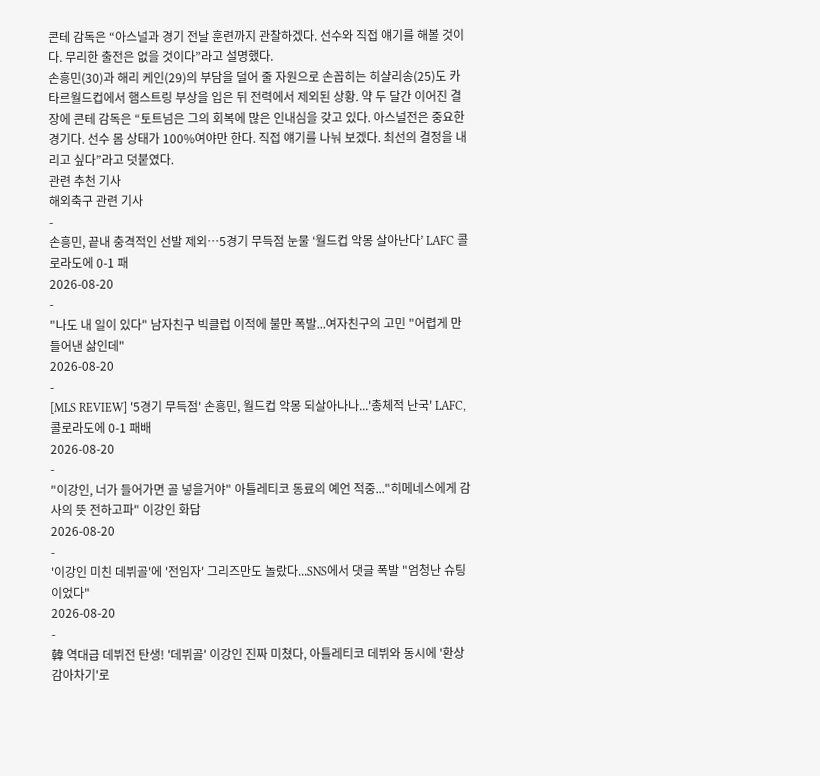콘테 감독은 “아스널과 경기 전날 훈련까지 관찰하겠다. 선수와 직접 얘기를 해볼 것이다. 무리한 출전은 없을 것이다”라고 설명했다.
손흥민(30)과 해리 케인(29)의 부담을 덜어 줄 자원으로 손꼽히는 히샬리송(25)도 카타르월드컵에서 햄스트링 부상을 입은 뒤 전력에서 제외된 상황. 약 두 달간 이어진 결장에 콘테 감독은 “토트넘은 그의 회복에 많은 인내심을 갖고 있다. 아스널전은 중요한 경기다. 선수 몸 상태가 100%여야만 한다. 직접 얘기를 나눠 보겠다. 최선의 결정을 내리고 싶다”라고 덧붙였다.
관련 추천 기사
해외축구 관련 기사
-
손흥민, 끝내 충격적인 선발 제외…5경기 무득점 눈물 ‘월드컵 악몽 살아난다’ LAFC 콜로라도에 0-1 패
2026-08-20
-
"나도 내 일이 있다" 남자친구 빅클럽 이적에 불만 폭발...여자친구의 고민 "어렵게 만들어낸 삶인데"
2026-08-20
-
[MLS REVIEW] '5경기 무득점' 손흥민, 월드컵 악몽 되살아나나...'총체적 난국' LAFC, 콜로라도에 0-1 패배
2026-08-20
-
"이강인, 너가 들어가면 골 넣을거야" 아틀레티코 동료의 예언 적중..."히메네스에게 감사의 뜻 전하고파" 이강인 화답
2026-08-20
-
'이강인 미친 데뷔골'에 '전임자' 그리즈만도 놀랐다...SNS에서 댓글 폭발 "엄청난 슈팅이었다"
2026-08-20
-
韓 역대급 데뷔전 탄생! '데뷔골' 이강인 진짜 미쳤다, 아틀레티코 데뷔와 동시에 '환상 감아차기'로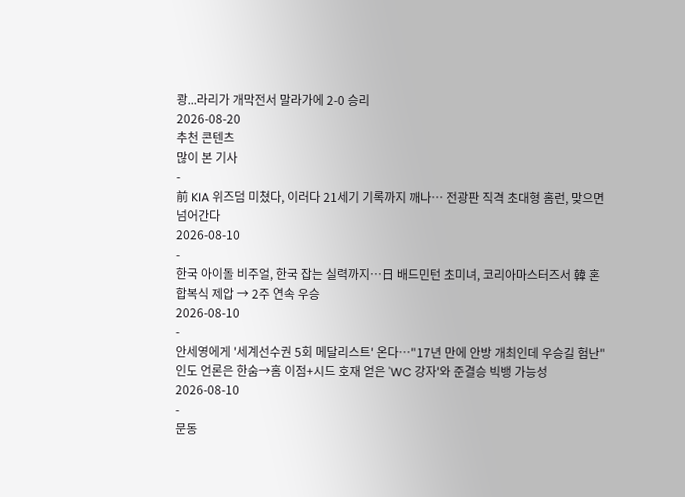쾅...라리가 개막전서 말라가에 2-0 승리
2026-08-20
추천 콘텐츠
많이 본 기사
-
前 KIA 위즈덤 미쳤다, 이러다 21세기 기록까지 깨나… 전광판 직격 초대형 홈런, 맞으면 넘어간다
2026-08-10
-
한국 아이돌 비주얼, 한국 잡는 실력까지…日 배드민턴 초미녀, 코리아마스터즈서 韓 혼합복식 제압 → 2주 연속 우승
2026-08-10
-
안세영에게 '세계선수권 5회 메달리스트' 온다…"17년 만에 안방 개최인데 우승길 험난" 인도 언론은 한숨→홈 이점+시드 호재 얻은 'WC 강자'와 준결승 빅뱅 가능성
2026-08-10
-
문동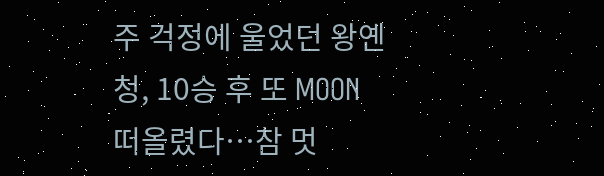주 걱정에 울었던 왕옌청, 10승 후 또 MOON 떠올렸다…참 멋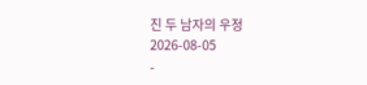진 두 남자의 우정
2026-08-05
-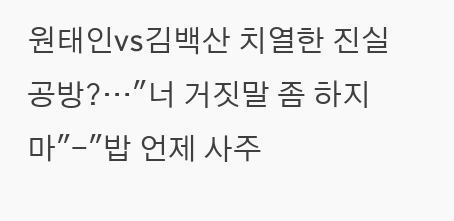원태인vs김백산 치열한 진실 공방?…"너 거짓말 좀 하지 마"-"밥 언제 사주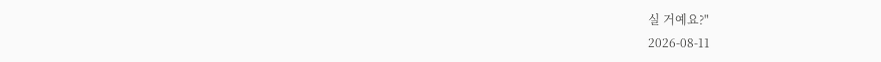실 거예요?"
2026-08-11